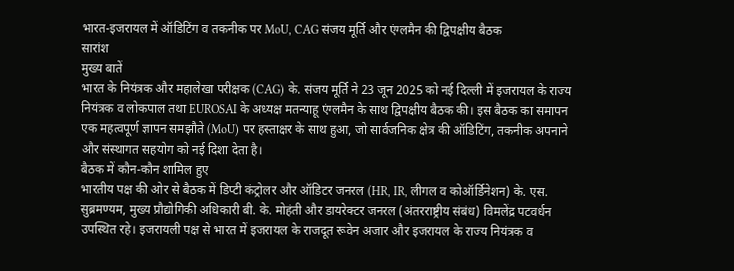भारत-इजरायल में ऑडिटिंग व तकनीक पर MoU, CAG संजय मूर्ति और एंग्लमैन की द्विपक्षीय बैठक
सारांश
मुख्य बातें
भारत के नियंत्रक और महालेखा परीक्षक (CAG) के. संजय मूर्ति ने 23 जून 2025 को नई दिल्ली में इजरायल के राज्य नियंत्रक व लोकपाल तथा EUROSAI के अध्यक्ष मतन्याहू एंग्लमैन के साथ द्विपक्षीय बैठक की। इस बैठक का समापन एक महत्वपूर्ण ज्ञापन समझौते (MoU) पर हस्ताक्षर के साथ हुआ, जो सार्वजनिक क्षेत्र की ऑडिटिंग, तकनीक अपनाने और संस्थागत सहयोग को नई दिशा देता है।
बैठक में कौन-कौन शामिल हुए
भारतीय पक्ष की ओर से बैठक में डिप्टी कंट्रोलर और ऑडिटर जनरल (HR, IR, लीगल व कोऑर्डिनेशन) के. एस. सुब्रमण्यम, मुख्य प्रौद्योगिकी अधिकारी बी. के. मोहंती और डायरेक्टर जनरल (अंतरराष्ट्रीय संबंध) विमलेंद्र पटवर्धन उपस्थित रहे। इजरायली पक्ष से भारत में इजरायल के राजदूत रूवेन अजार और इजरायल के राज्य नियंत्रक व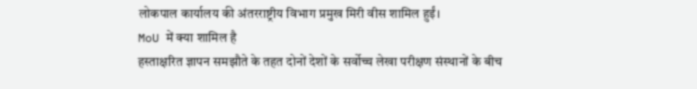लोकपाल कार्यालय की अंतरराष्ट्रीय विभाग प्रमुख मिरी वीस शामिल हुईं।
MoU में क्या शामिल है
हस्ताक्षरित ज्ञापन समझौते के तहत दोनों देशों के सर्वोच्च लेखा परीक्षण संस्थानों के बीच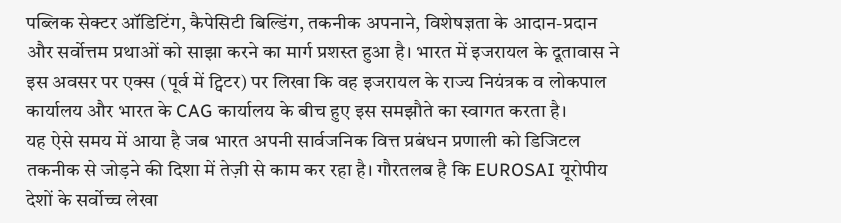पब्लिक सेक्टर ऑडिटिंग, कैपेसिटी बिल्डिंग, तकनीक अपनाने, विशेषज्ञता के आदान-प्रदान और सर्वोत्तम प्रथाओं को साझा करने का मार्ग प्रशस्त हुआ है। भारत में इजरायल के दूतावास ने इस अवसर पर एक्स (पूर्व में ट्विटर) पर लिखा कि वह इजरायल के राज्य नियंत्रक व लोकपाल कार्यालय और भारत के CAG कार्यालय के बीच हुए इस समझौते का स्वागत करता है।
यह ऐसे समय में आया है जब भारत अपनी सार्वजनिक वित्त प्रबंधन प्रणाली को डिजिटल तकनीक से जोड़ने की दिशा में तेज़ी से काम कर रहा है। गौरतलब है कि EUROSAI यूरोपीय देशों के सर्वोच्च लेखा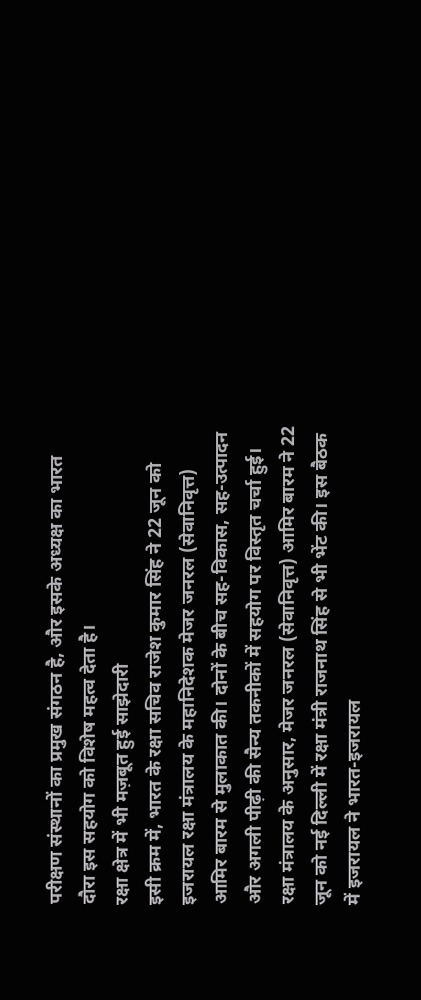परीक्षण संस्थानों का प्रमुख संगठन है, और इसके अध्यक्ष का भारत दौरा इस सहयोग को विशेष महत्व देता है।
रक्षा क्षेत्र में भी मज़बूत हुई साझेदारी
इसी क्रम में, भारत के रक्षा सचिव राजेश कुमार सिंह ने 22 जून को इजरायल रक्षा मंत्रालय के महानिदेशक मेजर जनरल (सेवानिवृत्त) आमिर बारम से मुलाकात की। दोनों के बीच सह-विकास, सह-उत्पादन और अगली पीढ़ी की सैन्य तकनीकों में सहयोग पर विस्तृत चर्चा हुई।
रक्षा मंत्रालय के अनुसार, मेजर जनरल (सेवानिवृत्त) आमिर बारम ने 22 जून को नई दिल्ली में रक्षा मंत्री राजनाथ सिंह से भी भेंट की। इस बैठक में इजरायल ने भारत-इजरायल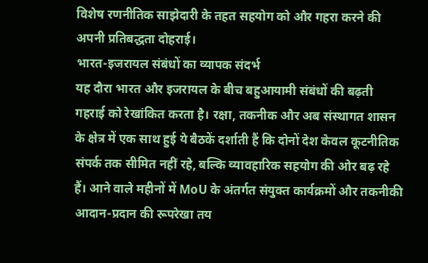विशेष रणनीतिक साझेदारी के तहत सहयोग को और गहरा करने की अपनी प्रतिबद्धता दोहराई।
भारत-इजरायल संबंधों का व्यापक संदर्भ
यह दौरा भारत और इजरायल के बीच बहुआयामी संबंधों की बढ़ती गहराई को रेखांकित करता है। रक्षा, तकनीक और अब संस्थागत शासन के क्षेत्र में एक साथ हुई ये बैठकें दर्शाती हैं कि दोनों देश केवल कूटनीतिक संपर्क तक सीमित नहीं रहे, बल्कि व्यावहारिक सहयोग की ओर बढ़ रहे हैं। आने वाले महीनों में MoU के अंतर्गत संयुक्त कार्यक्रमों और तकनीकी आदान-प्रदान की रूपरेखा तय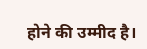होने की उम्मीद है।